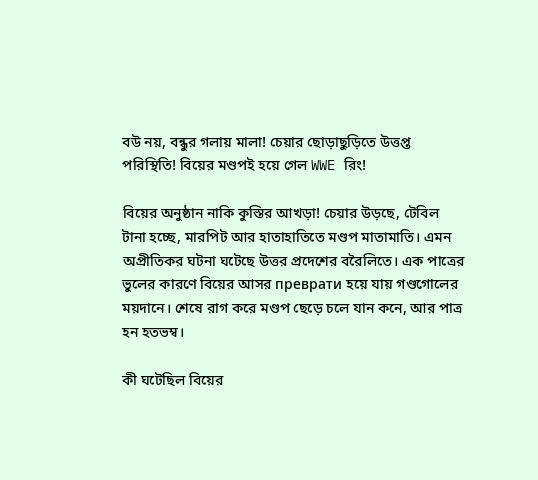বউ নয়, বন্ধুর গলায় মালা! চেয়ার ছোড়াছুড়িতে উত্তপ্ত পরিস্থিতি! বিয়ের মণ্ডপই হয়ে গেল WWE রিং!

বিয়ের অনুষ্ঠান নাকি কুস্তির আখড়া! চেয়ার উড়ছে, টেবিল টানা হচ্ছে, মারপিট আর হাতাহাতিতে মণ্ডপ মাতামাতি। এমন অপ্রীতিকর ঘটনা ঘটেছে উত্তর প্রদেশের বরৈলিতে। এক পাত্রের ভুলের কারণে বিয়ের আসর преврати হয়ে যায় গণ্ডগোলের ময়দানে। শেষে রাগ করে মণ্ডপ ছেড়ে চলে যান কনে, আর পাত্র হন হতভম্ব।

কী ঘটেছিল বিয়ের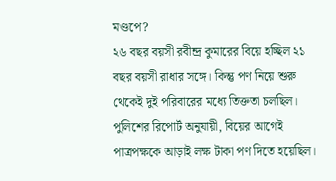মণ্ডপে?
২৬ বছর বয়সী রবীন্দ্র কুমারের বিয়ে হচ্ছিল ২১ বছর বয়সী রাধার সঙ্গে। কিন্তু পণ নিয়ে শুরু থেকেই দুই পরিবারের মধ্যে তিক্ততা চলছিল। পুলিশের রিপোর্ট অনুযায়ী, বিয়ের আগেই পাত্রপক্ষকে আড়াই লক্ষ টাকা পণ দিতে হয়েছিল।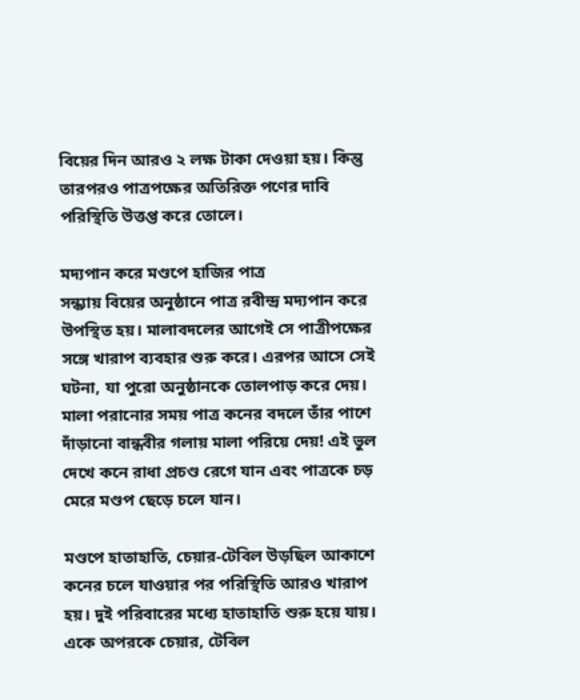বিয়ের দিন আরও ২ লক্ষ টাকা দেওয়া হয়। কিন্তু তারপরও পাত্রপক্ষের অতিরিক্ত পণের দাবি পরিস্থিতি উত্তপ্ত করে তোলে।

মদ্যপান করে মণ্ডপে হাজির পাত্র
সন্ধ্যায় বিয়ের অনুষ্ঠানে পাত্র রবীন্দ্র মদ্যপান করে উপস্থিত হয়। মালাবদলের আগেই সে পাত্রীপক্ষের সঙ্গে খারাপ ব্যবহার শুরু করে। এরপর আসে সেই ঘটনা, যা পুরো অনুষ্ঠানকে তোলপাড় করে দেয়। মালা পরানোর সময় পাত্র কনের বদলে তাঁর পাশে দাঁড়ানো বান্ধবীর গলায় মালা পরিয়ে দেয়! এই ভুল দেখে কনে রাধা প্রচণ্ড রেগে যান এবং পাত্রকে চড় মেরে মণ্ডপ ছেড়ে চলে যান।

মণ্ডপে হাতাহাতি, চেয়ার-টেবিল উড়ছিল আকাশে
কনের চলে যাওয়ার পর পরিস্থিতি আরও খারাপ হয়। দুই পরিবারের মধ্যে হাতাহাতি শুরু হয়ে যায়। একে অপরকে চেয়ার, টেবিল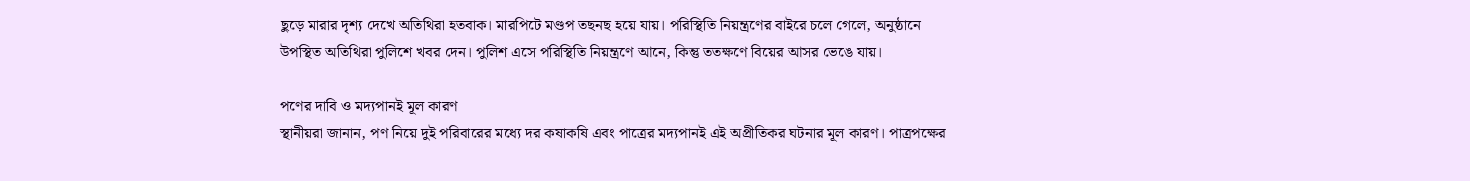ছুড়ে মারার দৃশ্য দেখে অতিথিরা হতবাক। মারপিটে মণ্ডপ তছনছ হয়ে যায়। পরিস্থিতি নিয়ন্ত্রণের বাইরে চলে গেলে, অনুষ্ঠানে উপস্থিত অতিথিরা পুলিশে খবর দেন। পুলিশ এসে পরিস্থিতি নিয়ন্ত্রণে আনে, কিন্তু ততক্ষণে বিয়ের আসর ভেঙে যায়।

পণের দাবি ও মদ্যপানই মূল কারণ
স্থানীয়রা জানান, পণ নিয়ে দুই পরিবারের মধ্যে দর কষাকষি এবং পাত্রের মদ্যপানই এই অপ্রীতিকর ঘটনার মূল কারণ। পাত্রপক্ষের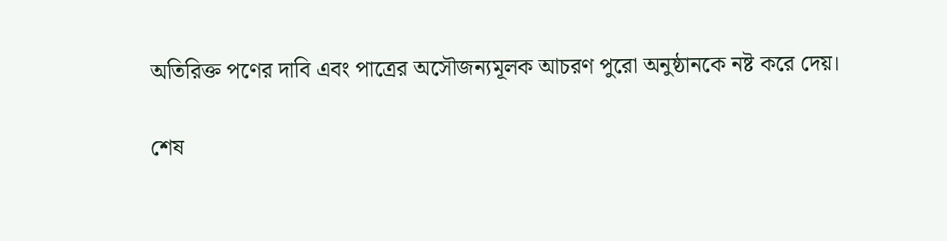অতিরিক্ত পণের দাবি এবং পাত্রের অসৌজন্যমূলক আচরণ পুরো অনুষ্ঠানকে নষ্ট করে দেয়।

শেষ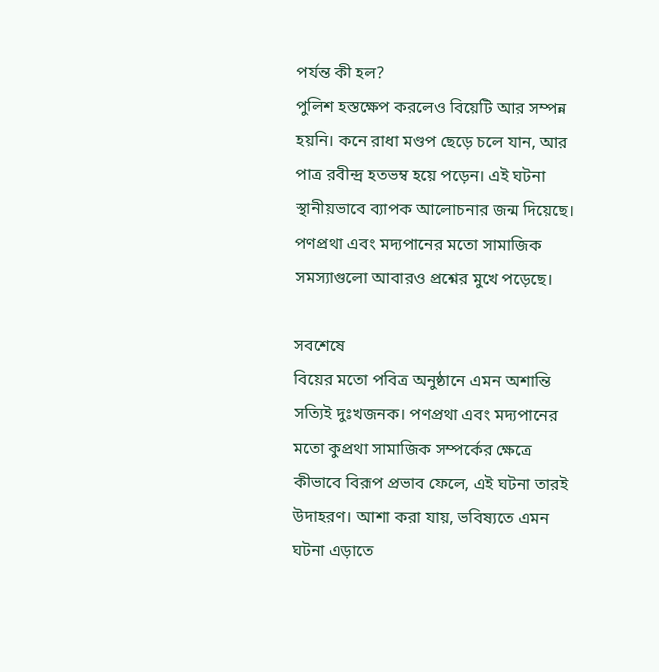পর্যন্ত কী হল?
পুলিশ হস্তক্ষেপ করলেও বিয়েটি আর সম্পন্ন হয়নি। কনে রাধা মণ্ডপ ছেড়ে চলে যান, আর পাত্র রবীন্দ্র হতভম্ব হয়ে পড়েন। এই ঘটনা স্থানীয়ভাবে ব্যাপক আলোচনার জন্ম দিয়েছে। পণপ্রথা এবং মদ্যপানের মতো সামাজিক সমস্যাগুলো আবারও প্রশ্নের মুখে পড়েছে।

সবশেষে
বিয়ের মতো পবিত্র অনুষ্ঠানে এমন অশান্তি সত্যিই দুঃখজনক। পণপ্রথা এবং মদ্যপানের মতো কুপ্রথা সামাজিক সম্পর্কের ক্ষেত্রে কীভাবে বিরূপ প্রভাব ফেলে, এই ঘটনা তারই উদাহরণ। আশা করা যায়, ভবিষ্যতে এমন ঘটনা এড়াতে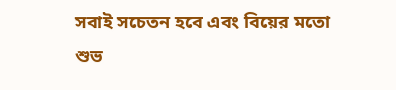সবাই সচেতন হবে এবং বিয়ের মতো শুভ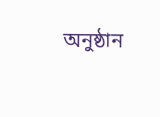অনুষ্ঠান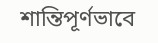শান্তিপূর্ণভাবে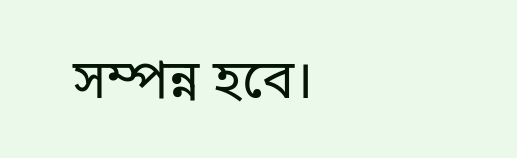সম্পন্ন হবে।